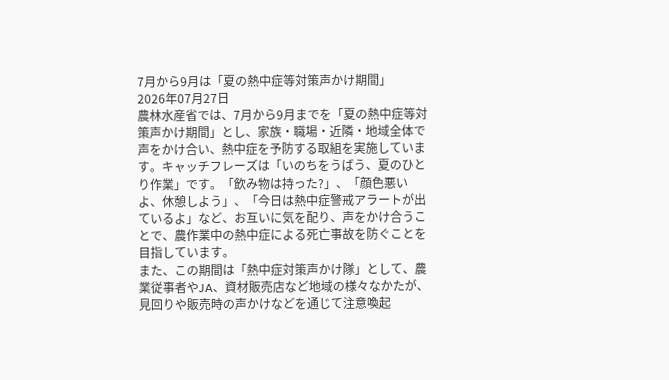7月から9月は「夏の熱中症等対策声かけ期間」
2026年07月27日
農林水産省では、7月から9月までを「夏の熱中症等対策声かけ期間」とし、家族・職場・近隣・地域全体で声をかけ合い、熱中症を予防する取組を実施しています。キャッチフレーズは「いのちをうばう、夏のひとり作業」です。「飲み物は持った?」、「顔色悪いよ、休憩しよう」、「今日は熱中症警戒アラートが出ているよ」など、お互いに気を配り、声をかけ合うことで、農作業中の熱中症による死亡事故を防ぐことを目指しています。
また、この期間は「熱中症対策声かけ隊」として、農業従事者やJA、資材販売店など地域の様々なかたが、見回りや販売時の声かけなどを通じて注意喚起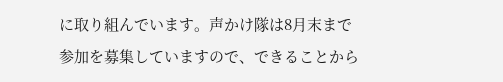に取り組んでいます。声かけ隊は8月末まで参加を募集していますので、できることから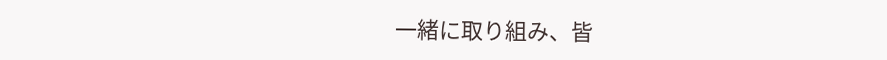一緒に取り組み、皆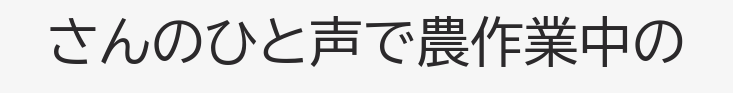さんのひと声で農作業中の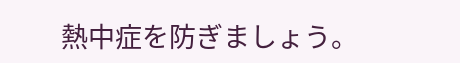熱中症を防ぎましょう。